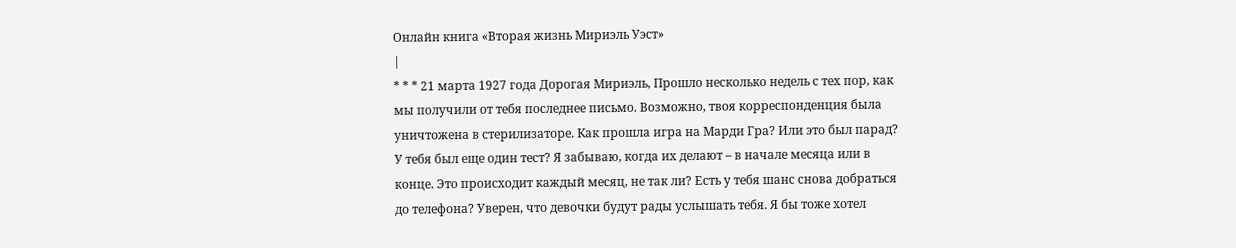Онлайн книга «Вторая жизнь Мириэль Уэст»
|
* * * 21 марта 1927 года Дорогая Мириэль, Прошло несколько недель с тех пор, как мы получили от тебя последнее письмо. Возможно, твоя корреспонденция была уничтожена в стерилизаторе. Как прошла игра на Марди Гра? Или это был парад? У тебя был еще один тест? Я забываю, когда их делают – в начале месяца или в конце. Это происходит каждый месяц, не так ли? Есть у тебя шанс снова добраться до телефона? Уверен, что девочки будут рады услышать тебя. Я бы тоже хотел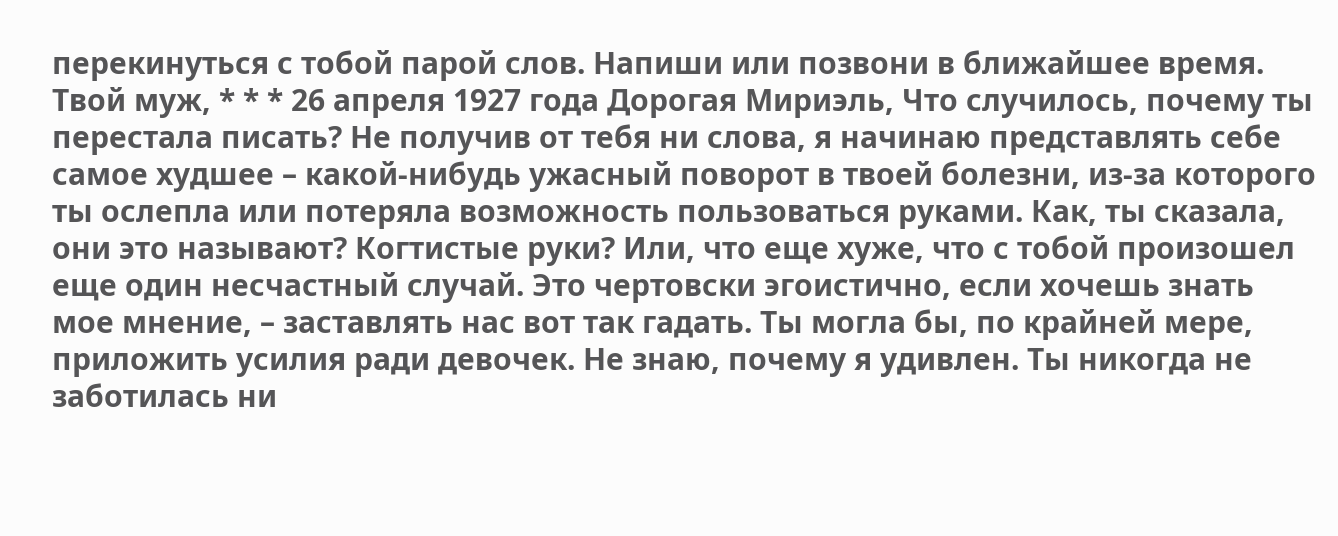перекинуться с тобой парой слов. Напиши или позвони в ближайшее время. Твой муж, * * * 26 апреля 1927 года Дорогая Мириэль, Что случилось, почему ты перестала писать? Не получив от тебя ни слова, я начинаю представлять себе самое худшее – какой-нибудь ужасный поворот в твоей болезни, из-за которого ты ослепла или потеряла возможность пользоваться руками. Как, ты сказала, они это называют? Когтистые руки? Или, что еще хуже, что с тобой произошел еще один несчастный случай. Это чертовски эгоистично, если хочешь знать мое мнение, – заставлять нас вот так гадать. Ты могла бы, по крайней мере, приложить усилия ради девочек. Не знаю, почему я удивлен. Ты никогда не заботилась ни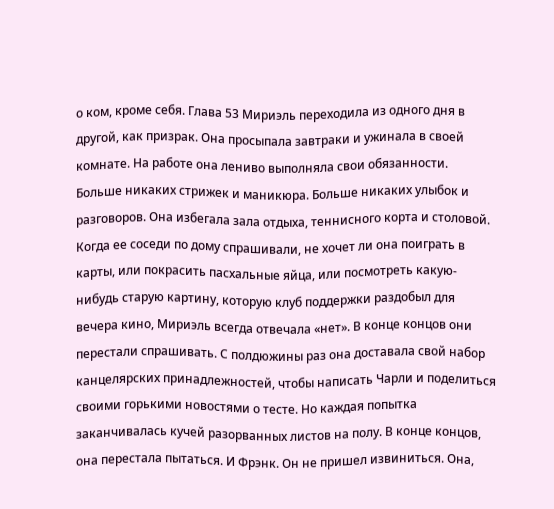о ком, кроме себя. Глава 53 Мириэль переходила из одного дня в другой, как призрак. Она просыпала завтраки и ужинала в своей комнате. На работе она лениво выполняла свои обязанности. Больше никаких стрижек и маникюра. Больше никаких улыбок и разговоров. Она избегала зала отдыха, теннисного корта и столовой. Когда ее соседи по дому спрашивали, не хочет ли она поиграть в карты, или покрасить пасхальные яйца, или посмотреть какую-нибудь старую картину, которую клуб поддержки раздобыл для вечера кино, Мириэль всегда отвечала «нет». В конце концов они перестали спрашивать. С полдюжины раз она доставала свой набор канцелярских принадлежностей, чтобы написать Чарли и поделиться своими горькими новостями о тесте. Но каждая попытка заканчивалась кучей разорванных листов на полу. В конце концов, она перестала пытаться. И Фрэнк. Он не пришел извиниться. Она,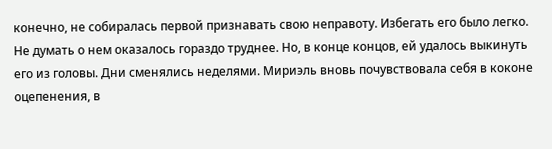конечно, не собиралась первой признавать свою неправоту. Избегать его было легко. Не думать о нем оказалось гораздо труднее. Но, в конце концов, ей удалось выкинуть его из головы. Дни сменялись неделями. Мириэль вновь почувствовала себя в коконе оцепенения, в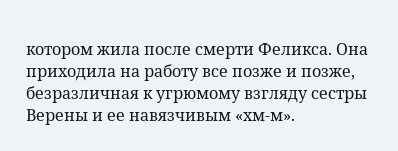котором жила после смерти Феликса. Она приходила на работу все позже и позже, безразличная к угрюмому взгляду сестры Верены и ее навязчивым «хм-м».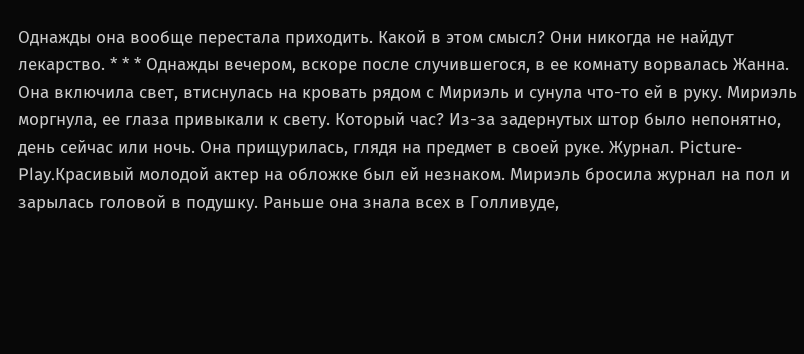Однажды она вообще перестала приходить. Какой в этом смысл? Они никогда не найдут лекарство. * * * Однажды вечером, вскоре после случившегося, в ее комнату ворвалась Жанна. Она включила свет, втиснулась на кровать рядом с Мириэль и сунула что-то ей в руку. Мириэль моргнула, ее глаза привыкали к свету. Который час? Из-за задернутых штор было непонятно, день сейчас или ночь. Она прищурилась, глядя на предмет в своей руке. Журнал. Picture-Play.Красивый молодой актер на обложке был ей незнаком. Мириэль бросила журнал на пол и зарылась головой в подушку. Раньше она знала всех в Голливуде,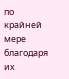по крайней мере благодаря их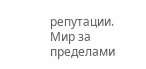репутации. Мир за пределами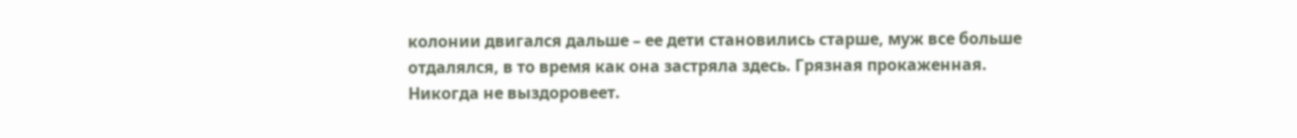колонии двигался дальше – ее дети становились старше, муж все больше отдалялся, в то время как она застряла здесь. Грязная прокаженная. Никогда не выздоровеет.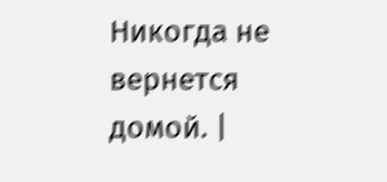Никогда не вернется домой. |